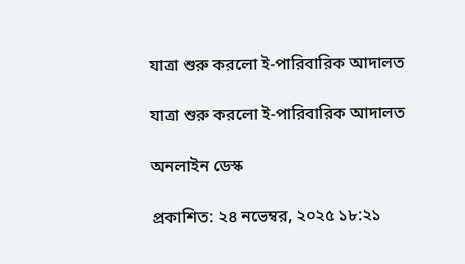যাত্রা শুরু করলো ই-পারিবারিক আদালত

যাত্রা শুরু করলো ই-পারিবারিক আদালত

অনলাইন ডেস্ক

প্রকাশিত: ২৪ নভেম্বর, ২০২৫ ১৮:২১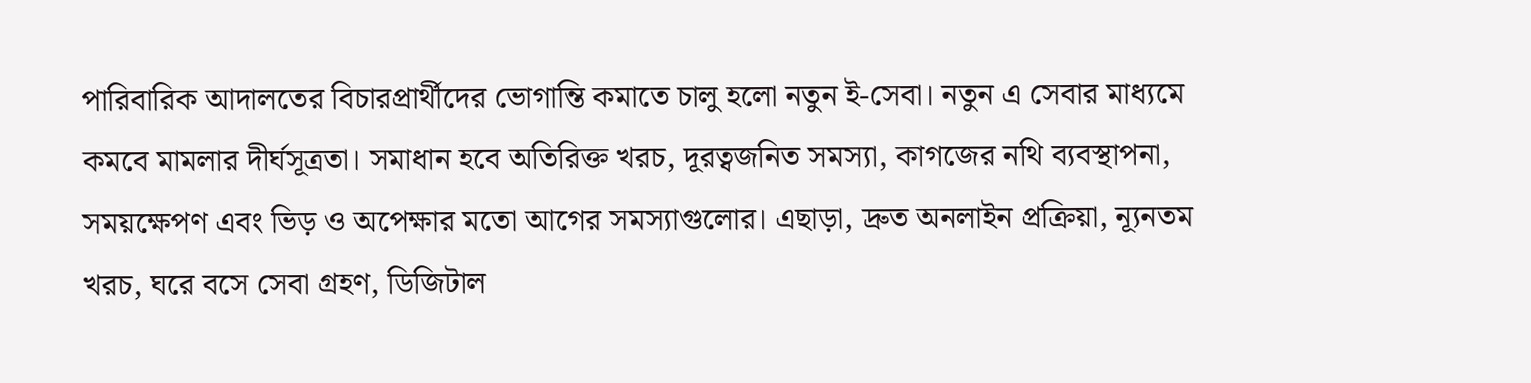পারিবারিক আদালতের বিচারপ্রার্থীদের ভোগান্তি কমাতে চালু হলো নতুন ই-সেবা। নতুন এ সেবার মাধ্যমে কমবে মামলার দীর্ঘসূত্রতা। সমাধান হবে অতিরিক্ত খরচ, দূরত্বজনিত সমস্যা, কাগজের নথি ব্যবস্থাপনা, সময়ক্ষেপণ এবং ভিড় ও অপেক্ষার মতো আগের সমস্যাগুলোর। এছাড়া, দ্রুত অনলাইন প্রক্রিয়া, ন্যূনতম খরচ, ঘরে বসে সেবা গ্রহণ, ডিজিটাল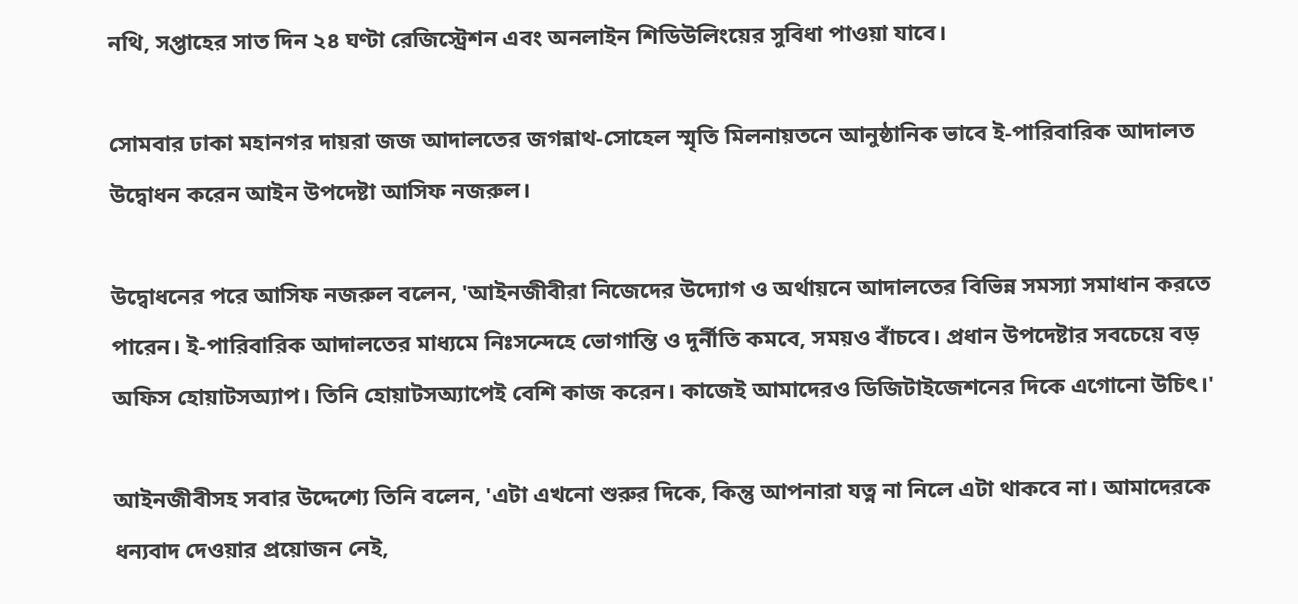নথি, সপ্তাহের সাত দিন ২৪ ঘণ্টা রেজিস্ট্রেশন এবং অনলাইন শিডিউলিংয়ের সুবিধা পাওয়া যাবে।

সোমবার ঢাকা মহানগর দায়রা জজ আদালতের জগন্নাথ-সোহেল স্মৃতি মিলনায়তনে আনুষ্ঠানিক ভাবে ই-পারিবারিক আদালত উদ্বোধন করেন আইন উপদেষ্টা আসিফ নজরুল।

উদ্বোধনের পরে আসিফ নজরুল বলেন, 'আইনজীবীরা নিজেদের উদ্যোগ ও অর্থায়নে আদালতের বিভিন্ন সমস্যা সমাধান করতে পারেন। ই-পারিবারিক আদালতের মাধ্যমে নিঃসন্দেহে ভোগান্তি ও দুর্নীতি কমবে, সময়ও বাঁচবে। প্রধান উপদেষ্টার সবচেয়ে বড় অফিস হোয়াটসঅ্যাপ। তিনি হোয়াটসঅ্যাপেই বেশি কাজ করেন। কাজেই আমাদেরও ডিজিটাইজেশনের দিকে এগোনো উচিৎ।'

আইনজীবীসহ সবার উদ্দেশ্যে তিনি বলেন, 'এটা এখনো শুরুর দিকে, কিন্তু আপনারা যত্ন না নিলে এটা থাকবে না। আমাদেরকে ধন্যবাদ দেওয়ার প্রয়োজন নেই,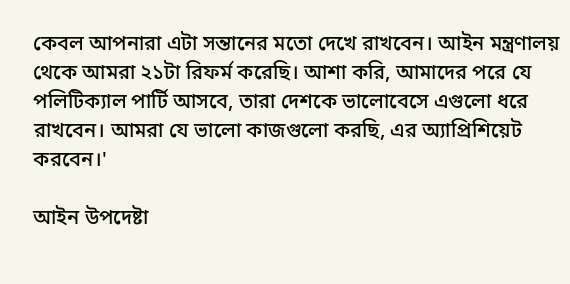কেবল আপনারা এটা সন্তানের মতো দেখে রাখবেন। আইন মন্ত্রণালয় থেকে আমরা ২১টা রিফর্ম করেছি। আশা করি, আমাদের পরে যে পলিটিক্যাল পার্টি আসবে, তারা দেশকে ভালোবেসে এগুলো ধরে রাখবেন। আমরা যে ভালো কাজগুলো করছি, এর অ্যাপ্রিশিয়েট করবেন।'

আইন উপদেষ্টা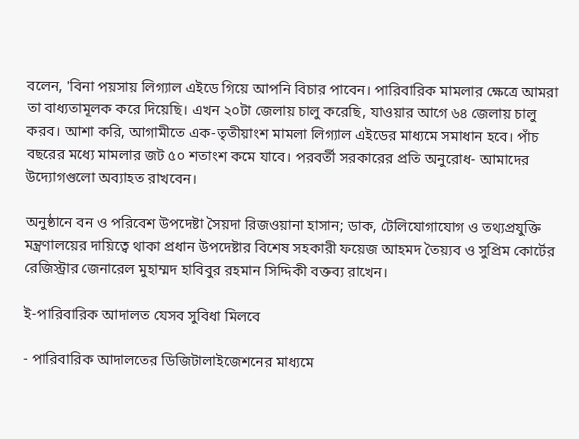বলেন, 'বিনা পয়সায় লিগ্যাল এইডে গিয়ে আপনি বিচার পাবেন। পারিবারিক মামলার ক্ষেত্রে আমরা তা বাধ্যতামূলক করে দিয়েছি। এখন ২০টা জেলায় চালু করেছি, যাওয়ার আগে ৬৪ জেলায় চালু করব। আশা করি, আগামীতে এক-তৃতীয়াংশ মামলা লিগ্যাল এইডের মাধ্যমে সমাধান হবে। পাঁচ বছরের মধ্যে মামলার জট ৫০ শতাংশ কমে যাবে। পরবর্তী সরকারের প্রতি অনুরোধ- আমাদের উদ্যোগগুলো অব্যাহত রাখবেন।

অনুষ্ঠানে বন ও পরিবেশ উপদেষ্টা সৈয়দা রিজওয়ানা হাসান; ডাক, টেলিযোগাযোগ ও তথ্যপ্রযুক্তি মন্ত্রণালয়ের দায়িত্বে থাকা প্রধান উপদেষ্টার বিশেষ সহকারী ফয়েজ আহমদ তৈয়্যব ও সুপ্রিম কোর্টের রেজিস্ট্রার জেনারেল মুহাম্মদ হাবিবুর রহমান সিদ্দিকী বক্তব্য রাখেন।

ই-পারিবারিক আদালত যেসব সুবিধা মিলবে

- পারিবারিক আদালতের ডিজিটালাইজেশনের মাধ্যমে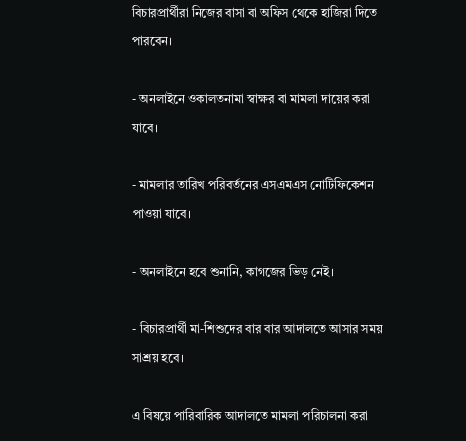বিচারপ্রার্থীরা নিজের বাসা বা অফিস থেকে হাজিরা দিতে পারবেন।

- অনলাইনে ওকালতনামা স্বাক্ষর বা মামলা দায়ের করা যাবে।

- মামলার তারিখ পরিবর্তনের এসএমএস নোটিফিকেশন পাওয়া যাবে।

- অনলাইনে হবে শুনানি, কাগজের ভিড় নেই।

- বিচারপ্রার্থী মা-শিশুদের বার বার আদালতে আসার সময় সাশ্রয় হবে।

এ বিষয়ে পারিবারিক আদালতে মামলা পরিচালনা করা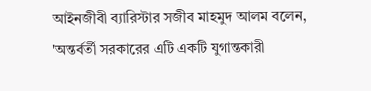আইনজীবী ব্যারিস্টার সজীব মাহমুদ আলম বলেন, 'অন্তর্বর্তী সরকারের এটি একটি যুগান্তকারী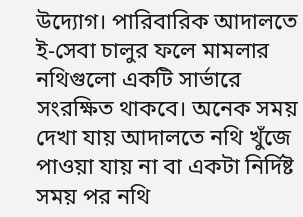উদ্যোগ। পারিবারিক আদালতে ই-সেবা চালুর ফলে মামলার নথিগুলো একটি সার্ভারে সংরক্ষিত থাকবে। অনেক সময় দেখা যায় আদালতে নথি খুঁজে পাওয়া যায় না বা একটা নির্দিষ্ট সময় পর নথি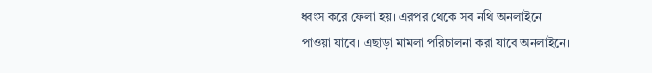ধ্বংস করে ফেলা হয়। এরপর থেকে সব নথি অনলাইনে পাওয়া যাবে। এছাড়া মামলা পরিচালনা করা যাবে অনলাইনে।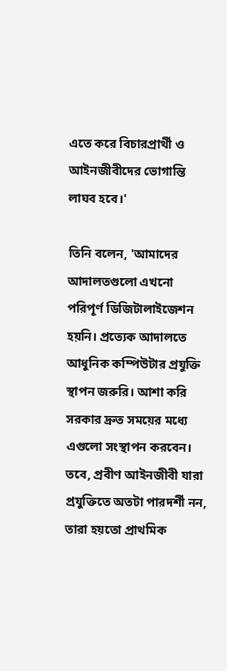এতে করে বিচারপ্রার্থী ও আইনজীবীদের ভোগান্তি লাঘব হবে।'

তিনি বলেন, 'আমাদের আদালতগুলো এখনো পরিপূর্ণ ডিজিটালাইজেশন হয়নি। প্রত্যেক আদালতে আধুনিক কম্পিউটার প্রযুক্তি স্থাপন জরুরি। আশা করি সরকার দ্রুত সময়ের মধ্যে এগুলো সংস্থাপন করবেন। তবে, প্রবীণ আইনজীবী যারা প্রযুক্তিতে অতটা পারদর্শী নন, তারা হয়তো প্রাথমিক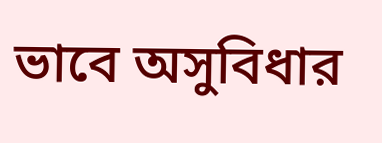ভাবে অসুবিধার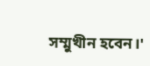সম্মুখীন হবেন।'